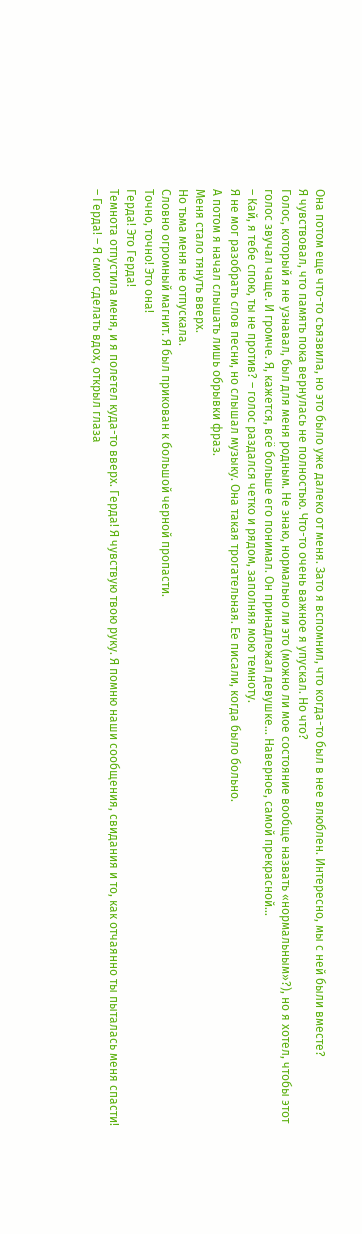Она потом еще что-то съязвила, но это было уже далеко от меня. Зато я вспомнил, что когда-то был в нее влюблен. Интересно, мы с ней были вместе?
Я чувствовал, что память пока вернулась не полностью. Что-то очень важное я упускал. Но что?
Голос, который я не узнавал, был для меня родным. Не знаю, нормально ли это (можно ли мое состояние вообще назвать «нормальным»?), но я хотел, чтобы этот голос звучал чаще. И громче. Я, кажется, всё больше его понимал. Он принадлежал девушке… Наверное, самой прекрасной…
– Кай, я тебе спою, ты не против? – голос раздался четко и рядом, заполняя мою темноту.
Я не мог разобрать слов песни, но слышал музыку. Она такая трогательная. Ее писали, когда было больно.
А потом я начал слышать лишь обрывки фраз.
Меня стало тянуть вверх.
Но тьма меня не отпускала.
Словно огромный магнит. Я был прикован к большой черной пропасти.
Точно, точно! Это она!
Герда! Это Герда!
Темнота отпустила меня, и я полетел куда-то вверх. Герда! Я чувствую твою руку. Я помню наши сообщения, свидания и то, как отчаянно ты пыталась меня спасти!
– Герда! – Я смог сделать вдох, открыл глаза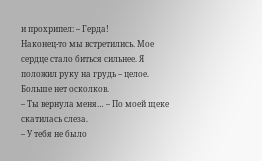и прохрипел: – Герда!
Наконец-то мы встретились. Мое сердце стало биться сильнее. Я положил руку на грудь – целое. Больше нет осколков.
– Ты вернула меня… – По моей щеке скатилась слеза.
– У тебя не было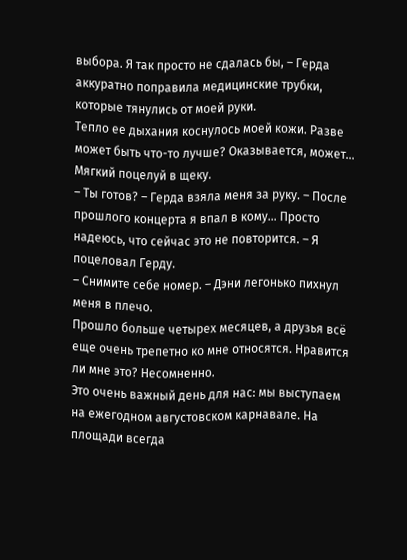выбора. Я так просто не сдалась бы, – Герда аккуратно поправила медицинские трубки, которые тянулись от моей руки.
Тепло ее дыхания коснулось моей кожи. Разве может быть что-то лучше? Оказывается, может… Мягкий поцелуй в щеку.
– Ты готов? – Герда взяла меня за руку. – После прошлого концерта я впал в кому… Просто надеюсь, что сейчас это не повторится. – Я поцеловал Герду.
– Снимите себе номер. – Дэни легонько пихнул меня в плечо.
Прошло больше четырех месяцев, а друзья всё еще очень трепетно ко мне относятся. Нравится ли мне это? Несомненно.
Это очень важный день для нас: мы выступаем на ежегодном августовском карнавале. На площади всегда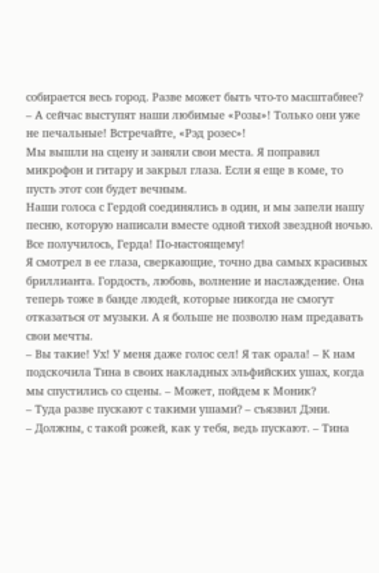собирается весь город. Разве может быть что-то масштабнее?
– А сейчас выступят наши любимые «Розы»! Только они уже не печальные! Встречайте, «Рэд розес»!
Мы вышли на сцену и заняли свои места. Я поправил микрофон и гитару и закрыл глаза. Если я еще в коме, то пусть этот сон будет вечным.
Наши голоса с Гердой соединялись в один, и мы запели нашу песню, которую написали вместе одной тихой звездной ночью.
Все получилось, Герда! По-настоящему!
Я смотрел в ее глаза, сверкающие, точно два самых красивых бриллианта. Гордость, любовь, волнение и наслаждение. Она теперь тоже в банде людей, которые никогда не смогут отказаться от музыки. А я больше не позволю нам предавать свои мечты.
– Вы такие! Ух! У меня даже голос сел! Я так орала! – К нам подскочила Тина в своих накладных эльфийских ушах, когда мы спустились со сцены. – Может, пойдем к Моник?
– Туда разве пускают с такими ушами? – съязвил Дэни.
– Должны, с такой рожей, как у тебя, ведь пускают. – Тина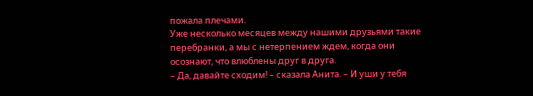пожала плечами.
Уже несколько месяцев между нашими друзьями такие перебранки, а мы с нетерпением ждем, когда они осознают, что влюблены друг в друга.
– Да, давайте сходим! – сказала Анита. – И уши у тебя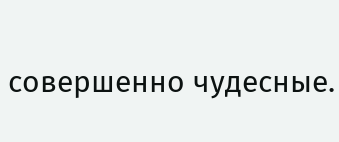совершенно чудесные.